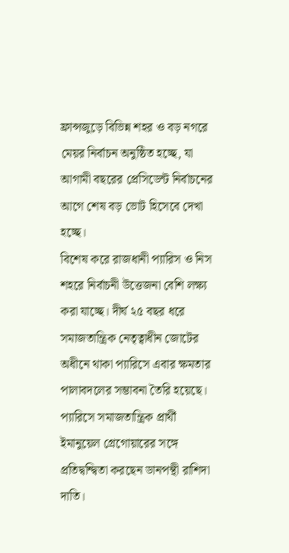ফ্রান্সজুড়ে বিভিন্ন শহর ও বড় নগরে মেয়র নির্বাচন অনুষ্ঠিত হচ্ছে, যা আগামী বছরের প্রেসিডেন্ট নির্বাচনের আগে শেষ বড় ভোট হিসেবে দেখা হচ্ছে।
বিশেষ করে রাজধানী প্যারিস ও নিস শহরে নির্বাচনী উত্তেজনা বেশি লক্ষ্য করা যাচ্ছে। দীর্ঘ ২৫ বছর ধরে সমাজতান্ত্রিক নেতৃত্বাধীন জোটের অধীনে থাকা প্যারিসে এবার ক্ষমতার পালাবদলের সম্ভাবনা তৈরি হয়েছে।
প্যারিসে সমাজতান্ত্রিক প্রার্থী ইমানুয়েল গ্রেগোয়ারের সঙ্গে প্রতিদ্বন্দ্বিতা করছেন ডানপন্থী রাশিদা দাতি।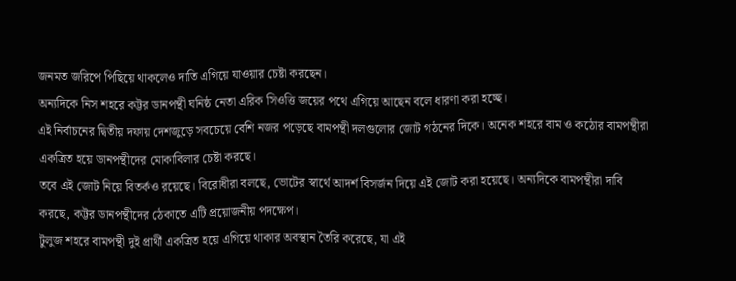জনমত জরিপে পিছিয়ে থাকলেও দাতি এগিয়ে যাওয়ার চেষ্টা করছেন।
অন্যদিকে নিস শহরে কট্টর ডানপন্থী ঘনিষ্ঠ নেতা এরিক সিওত্তি জয়ের পথে এগিয়ে আছেন বলে ধারণা করা হচ্ছে।
এই নির্বাচনের দ্বিতীয় দফায় দেশজুড়ে সবচেয়ে বেশি নজর পড়েছে বামপন্থী দলগুলোর জোট গঠনের দিকে। অনেক শহরে বাম ও কঠোর বামপন্থীরা একত্রিত হয়ে ডানপন্থীদের মোকাবিলার চেষ্টা করছে।
তবে এই জোট নিয়ে বিতর্কও রয়েছে। বিরোধীরা বলছে, ভোটের স্বার্থে আদর্শ বিসর্জন দিয়ে এই জোট করা হয়েছে। অন্যদিকে বামপন্থীরা দাবি করছে, কট্টর ডানপন্থীদের ঠেকাতে এটি প্রয়োজনীয় পদক্ষেপ।
টুলুজ শহরে বামপন্থী দুই প্রার্থী একত্রিত হয়ে এগিয়ে থাকার অবস্থান তৈরি করেছে, যা এই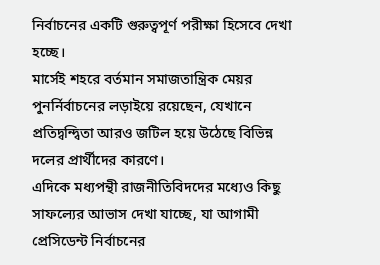নির্বাচনের একটি গুরুত্বপূর্ণ পরীক্ষা হিসেবে দেখা হচ্ছে।
মার্সেই শহরে বর্তমান সমাজতান্ত্রিক মেয়র পুনর্নির্বাচনের লড়াইয়ে রয়েছেন, যেখানে প্রতিদ্বন্দ্বিতা আরও জটিল হয়ে উঠেছে বিভিন্ন দলের প্রার্থীদের কারণে।
এদিকে মধ্যপন্থী রাজনীতিবিদদের মধ্যেও কিছু সাফল্যের আভাস দেখা যাচ্ছে, যা আগামী প্রেসিডেন্ট নির্বাচনের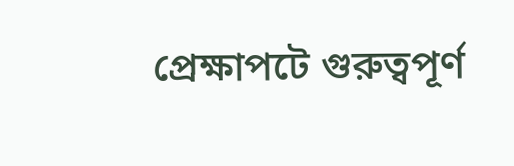প্রেক্ষাপটে গুরুত্বপূর্ণ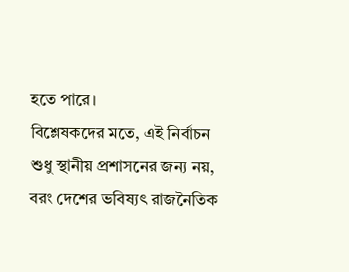হতে পারে।
বিশ্লেষকদের মতে, এই নির্বাচন শুধু স্থানীয় প্রশাসনের জন্য নয়, বরং দেশের ভবিষ্যৎ রাজনৈতিক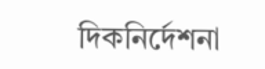দিকনির্দেশনা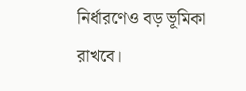নির্ধারণেও বড় ভূমিকা রাখবে।